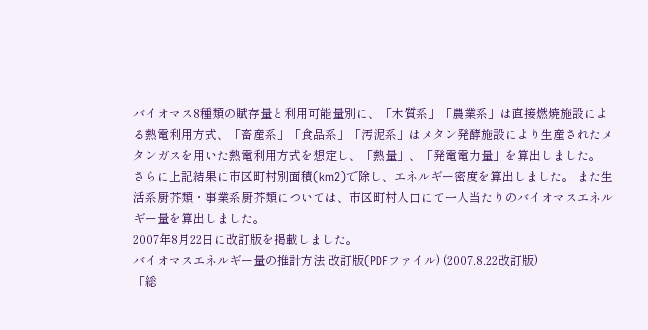バイオマス8種類の賦存量と利用可能量別に、「木質系」「農業系」は直接燃焼施設による熱電利用方式、「畜産系」「食品系」「汚泥系」はメタン発酵施設により生産されたメタンガスを用いた熱電利用方式を想定し、「熱量」、「発電電力量」を算出しました。
さらに上記結果に市区町村別面積(km2)で除し、エネルギー密度を算出しました。 また生活系厨芥類・事業系厨芥類については、市区町村人口にて一人当たりのバイオマスエネルギー量を算出しました。
2007年8月22日に改訂版を掲載しました。
バイオマスエネルギー量の推計方法 改訂版(PDFファイル) (2007.8.22改訂版)
「総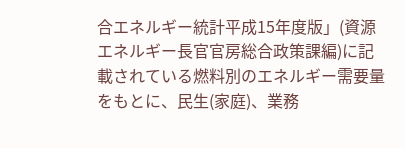合エネルギー統計平成15年度版」(資源エネルギー長官官房総合政策課編)に記載されている燃料別のエネルギー需要量をもとに、民生(家庭)、業務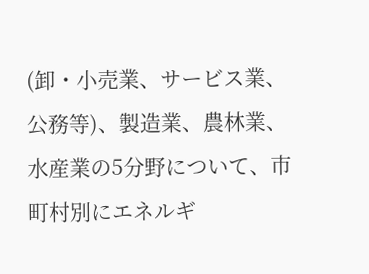(卸・小売業、サービス業、公務等)、製造業、農林業、水産業の5分野について、市町村別にエネルギ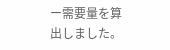ー需要量を算出しました。